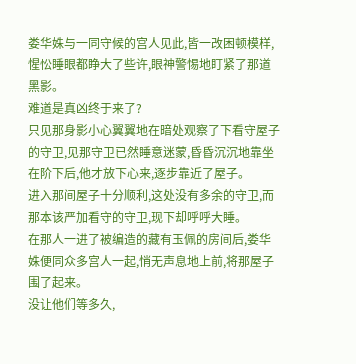娄华姝与一同守候的宫人见此,皆一改困顿模样,惺忪睡眼都睁大了些许,眼神警惕地盯紧了那道黑影。
难道是真凶终于来了?
只见那身影小心翼翼地在暗处观察了下看守屋子的守卫,见那守卫已然睡意迷蒙,昏昏沉沉地靠坐在阶下后,他才放下心来,逐步靠近了屋子。
进入那间屋子十分顺利,这处没有多余的守卫,而那本该严加看守的守卫,现下却呼呼大睡。
在那人一进了被编造的藏有玉佩的房间后,娄华姝便同众多宫人一起,悄无声息地上前,将那屋子围了起来。
没让他们等多久,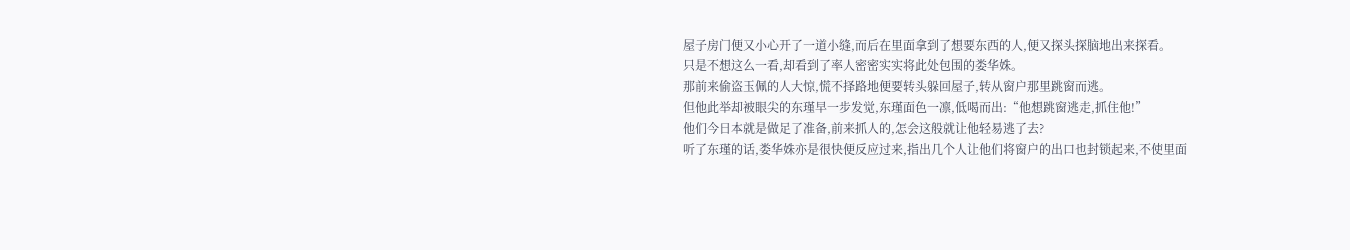屋子房门便又小心开了一道小缝,而后在里面拿到了想要东西的人,便又探头探脑地出来探看。
只是不想这么一看,却看到了率人密密实实将此处包围的娄华姝。
那前来偷盗玉佩的人大惊,慌不择路地便要转头躲回屋子,转从窗户那里跳窗而逃。
但他此举却被眼尖的东瑾早一步发觉,东瑾面色一凛,低喝而出:“他想跳窗逃走,抓住他!”
他们今日本就是做足了准备,前来抓人的,怎会这般就让他轻易逃了去?
听了东瑾的话,娄华姝亦是很快便反应过来,指出几个人让他们将窗户的出口也封锁起来,不使里面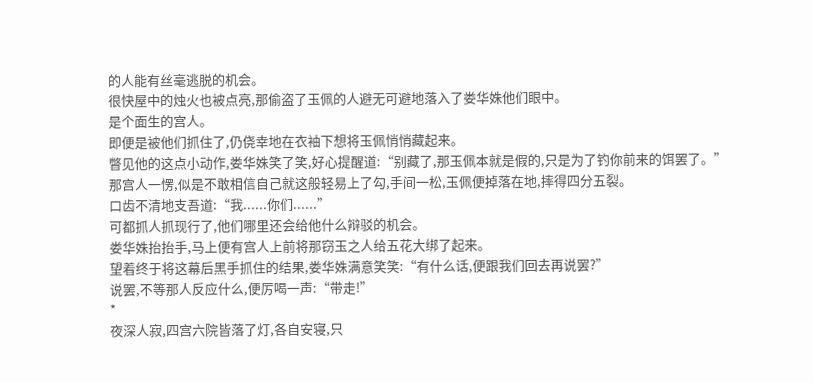的人能有丝毫逃脱的机会。
很快屋中的烛火也被点亮,那偷盗了玉佩的人避无可避地落入了娄华姝他们眼中。
是个面生的宫人。
即便是被他们抓住了,仍侥幸地在衣袖下想将玉佩悄悄藏起来。
瞥见他的这点小动作,娄华姝笑了笑,好心提醒道:“别藏了,那玉佩本就是假的,只是为了钓你前来的饵罢了。”
那宫人一愣,似是不敢相信自己就这般轻易上了勾,手间一松,玉佩便掉落在地,摔得四分五裂。
口齿不清地支吾道:“我......你们......”
可都抓人抓现行了,他们哪里还会给他什么辩驳的机会。
娄华姝抬抬手,马上便有宫人上前将那窃玉之人给五花大绑了起来。
望着终于将这幕后黑手抓住的结果,娄华姝满意笑笑:“有什么话,便跟我们回去再说罢?”
说罢,不等那人反应什么,便厉喝一声:“带走!”
*
夜深人寂,四宫六院皆落了灯,各自安寝,只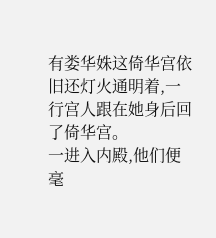有娄华姝这倚华宫依旧还灯火通明着,一行宫人跟在她身后回了倚华宫。
一进入内殿,他们便毫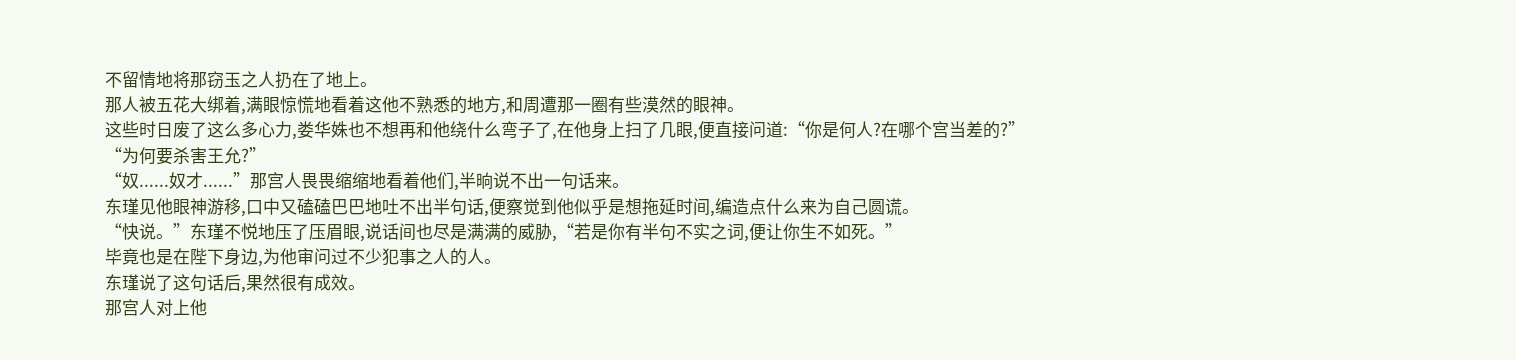不留情地将那窃玉之人扔在了地上。
那人被五花大绑着,满眼惊慌地看着这他不熟悉的地方,和周遭那一圈有些漠然的眼神。
这些时日废了这么多心力,娄华姝也不想再和他绕什么弯子了,在他身上扫了几眼,便直接问道:“你是何人?在哪个宫当差的?”
“为何要杀害王允?”
“奴......奴才......”那宫人畏畏缩缩地看着他们,半晌说不出一句话来。
东瑾见他眼神游移,口中又磕磕巴巴地吐不出半句话,便察觉到他似乎是想拖延时间,编造点什么来为自己圆谎。
“快说。”东瑾不悦地压了压眉眼,说话间也尽是满满的威胁,“若是你有半句不实之词,便让你生不如死。”
毕竟也是在陛下身边,为他审问过不少犯事之人的人。
东瑾说了这句话后,果然很有成效。
那宫人对上他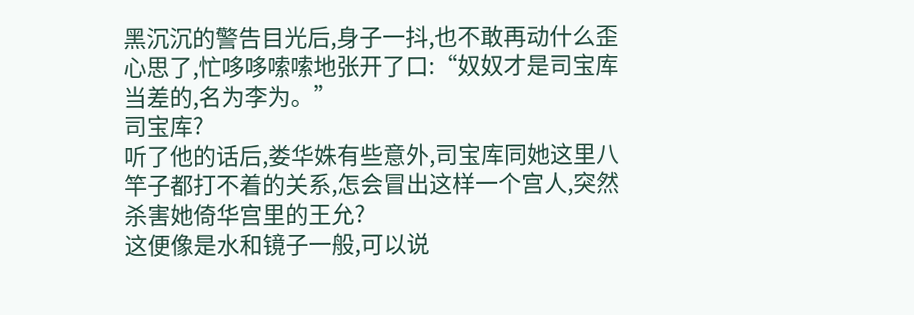黑沉沉的警告目光后,身子一抖,也不敢再动什么歪心思了,忙哆哆嗦嗦地张开了口:“奴奴才是司宝库当差的,名为李为。”
司宝库?
听了他的话后,娄华姝有些意外,司宝库同她这里八竿子都打不着的关系,怎会冒出这样一个宫人,突然杀害她倚华宫里的王允?
这便像是水和镜子一般,可以说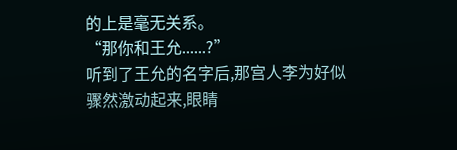的上是毫无关系。
“那你和王允......?”
听到了王允的名字后,那宫人李为好似骤然激动起来,眼睛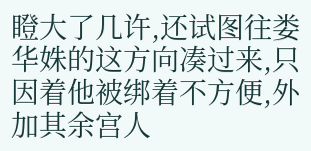瞪大了几许,还试图往娄华姝的这方向凑过来,只因着他被绑着不方便,外加其余宫人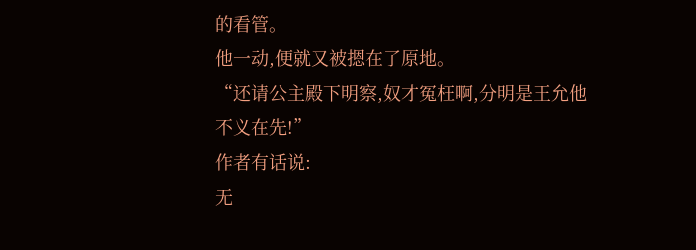的看管。
他一动,便就又被摁在了原地。
“还请公主殿下明察,奴才冤枉啊,分明是王允他不义在先!”
作者有话说:
无